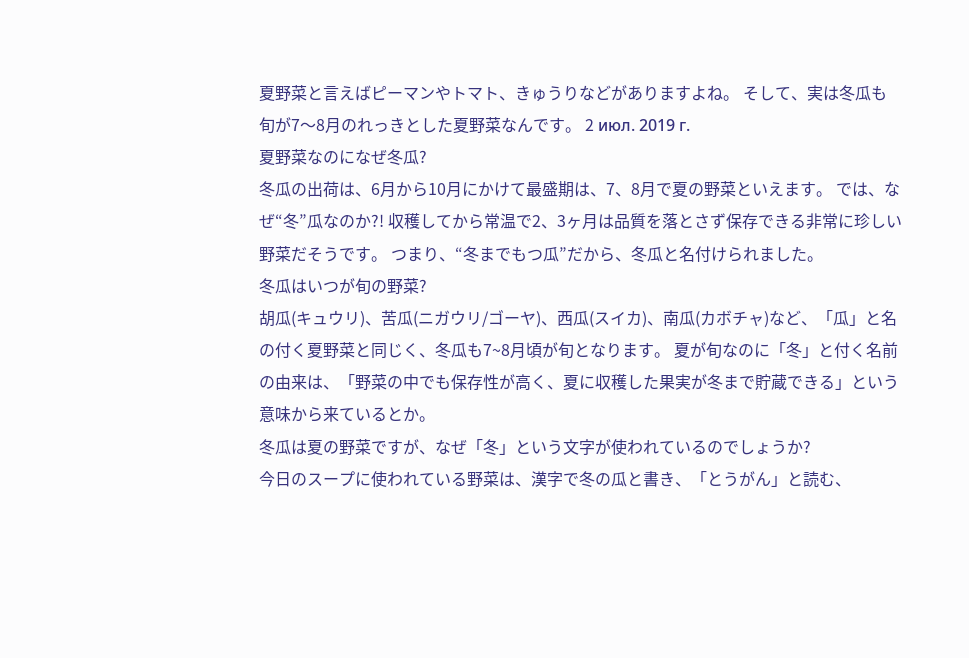夏野菜と言えばピーマンやトマト、きゅうりなどがありますよね。 そして、実は冬瓜も旬が7〜8月のれっきとした夏野菜なんです。 2 июл. 2019 г.
夏野菜なのになぜ冬瓜?
冬瓜の出荷は、6月から10月にかけて最盛期は、7、8月で夏の野菜といえます。 では、なぜ“冬”瓜なのか?! 収穫してから常温で2、3ヶ月は品質を落とさず保存できる非常に珍しい野菜だそうです。 つまり、“冬までもつ瓜”だから、冬瓜と名付けられました。
冬瓜はいつが旬の野菜?
胡瓜(キュウリ)、苦瓜(ニガウリ/ゴーヤ)、西瓜(スイカ)、南瓜(カボチャ)など、「瓜」と名の付く夏野菜と同じく、冬瓜も7~8月頃が旬となります。 夏が旬なのに「冬」と付く名前の由来は、「野菜の中でも保存性が高く、夏に収穫した果実が冬まで貯蔵できる」という意味から来ているとか。
冬瓜は夏の野菜ですが、なぜ「冬」という文字が使われているのでしょうか?
今日のスープに使われている野菜は、漢字で冬の瓜と書き、「とうがん」と読む、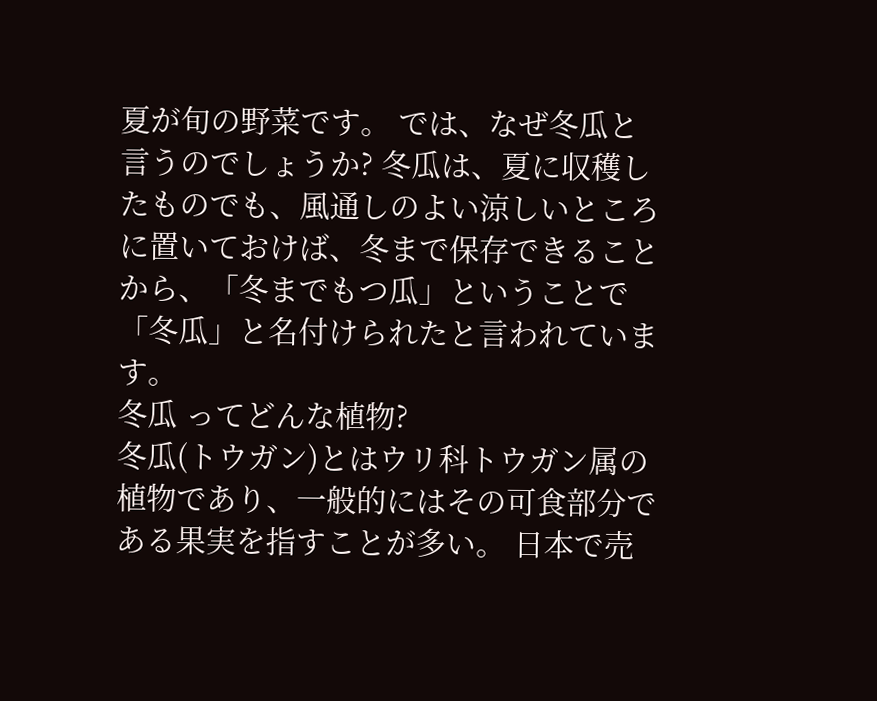夏が旬の野菜です。 では、なぜ冬瓜と言うのでしょうか? 冬瓜は、夏に収穫したものでも、風通しのよい涼しいところに置いておけば、冬まで保存できることから、「冬までもつ瓜」ということで「冬瓜」と名付けられたと言われています。
冬瓜 ってどんな植物?
冬瓜(トウガン)とはウリ科トウガン属の植物であり、一般的にはその可食部分である果実を指すことが多い。 日本で売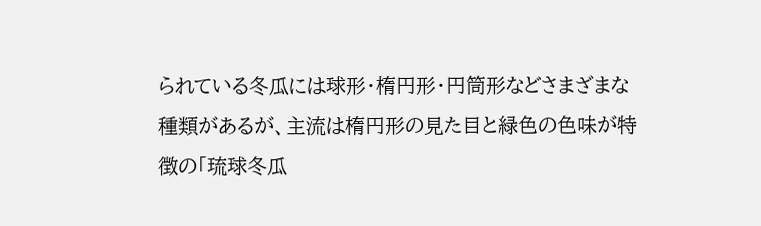られている冬瓜には球形・楕円形・円筒形などさまざまな種類があるが、主流は楕円形の見た目と緑色の色味が特徴の「琉球冬瓜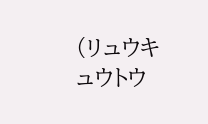(リュウキュウトウ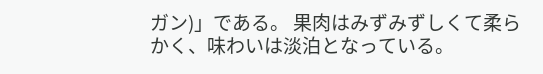ガン)」である。 果肉はみずみずしくて柔らかく、味わいは淡泊となっている。